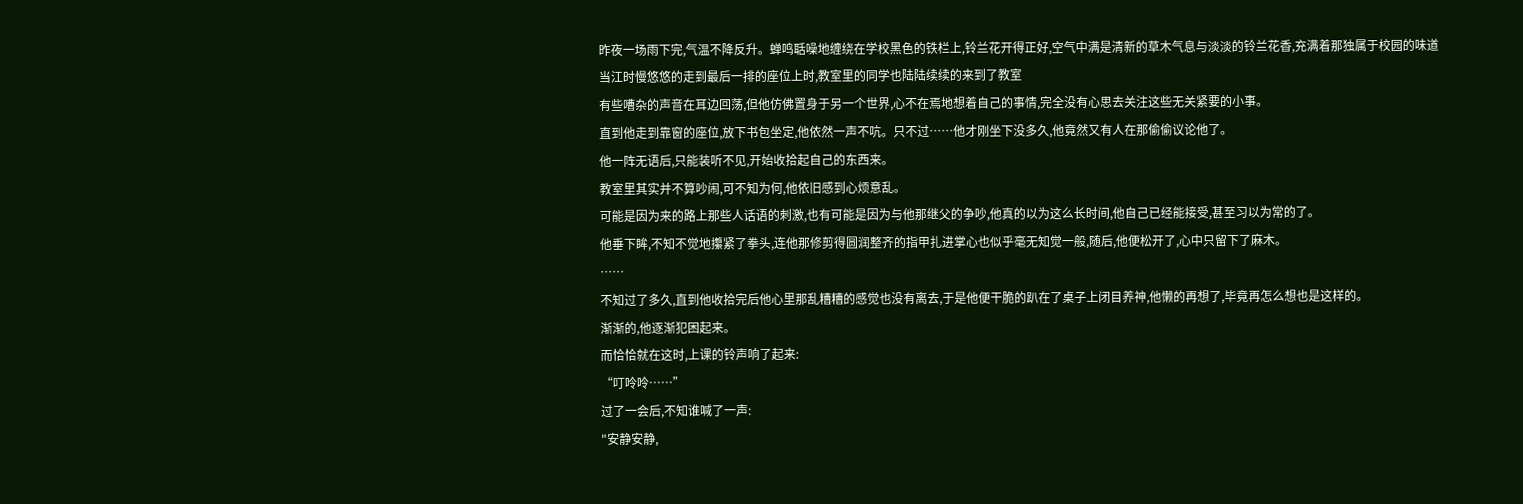昨夜一场雨下完,气温不降反升。蝉鸣聒噪地缠绕在学校黑色的铁栏上,铃兰花开得正好,空气中满是清新的草木气息与淡淡的铃兰花香,充满着那独属于校园的味道
当江时慢悠悠的走到最后一排的座位上时,教室里的同学也陆陆续续的来到了教室
有些嘈杂的声音在耳边回荡,但他仿佛置身于另一个世界,心不在焉地想着自己的事情,完全没有心思去关注这些无关紧要的小事。
直到他走到靠窗的座位,放下书包坐定,他依然一声不吭。只不过……他才刚坐下没多久,他竟然又有人在那偷偷议论他了。
他一阵无语后,只能装听不见,开始收拾起自己的东西来。
教室里其实并不算吵闹,可不知为何,他依旧感到心烦意乱。
可能是因为来的路上那些人话语的刺激,也有可能是因为与他那继父的争吵,他真的以为这么长时间,他自己已经能接受,甚至习以为常的了。
他垂下眸,不知不觉地攥紧了拳头,连他那修剪得圆润整齐的指甲扎进掌心也似乎毫无知觉一般,随后,他便松开了,心中只留下了麻木。
……
不知过了多久,直到他收拾完后他心里那乱糟糟的感觉也没有离去,于是他便干脆的趴在了桌子上闭目养神,他懒的再想了,毕竟再怎么想也是这样的。
渐渐的,他逐渐犯困起来。
而恰恰就在这时,上课的铃声响了起来:
“叮呤呤……”
过了一会后,不知谁喊了一声:
"安静安静,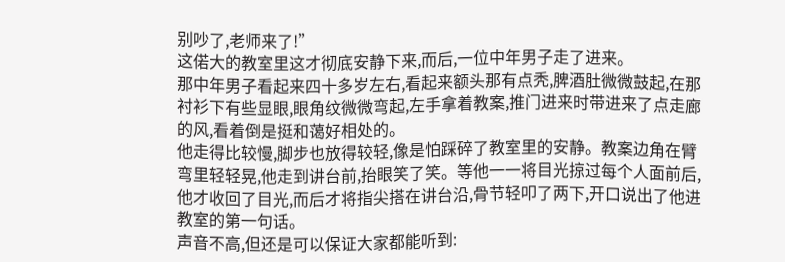别吵了,老师来了!”
这偌大的教室里这才彻底安静下来,而后,一位中年男子走了进来。
那中年男子看起来四十多岁左右,看起来额头那有点秃,脾酒肚微微鼓起,在那衬衫下有些显眼,眼角纹微微弯起,左手拿着教案,推门进来时带进来了点走廊的风,看着倒是挺和蔼好相处的。
他走得比较慢,脚步也放得较轻,像是怕踩碎了教室里的安静。教案边角在臂弯里轻轻晃,他走到讲台前,抬眼笑了笑。等他一一将目光掠过每个人面前后,他才收回了目光,而后才将指尖搭在讲台沿,骨节轻叩了两下,开口说出了他进教室的第一句话。
声音不高,但还是可以保证大家都能听到: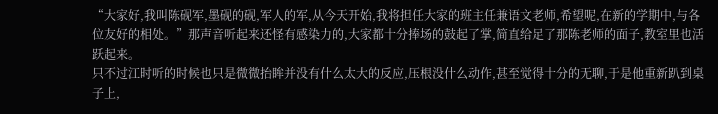“大家好,我叫陈砚军,墨砚的砚,军人的军,从今天开始,我将担任大家的班主任兼语文老师,希望呢,在新的学期中,与各位友好的相处。”那声音听起来还怪有感染力的,大家都十分捧场的鼓起了掌,简直给足了那陈老师的面子,教室里也活跃起来。
只不过江时听的时候也只是微微抬眸并没有什么太大的反应,压根没什么动作,甚至觉得十分的无聊,于是他重新趴到桌子上,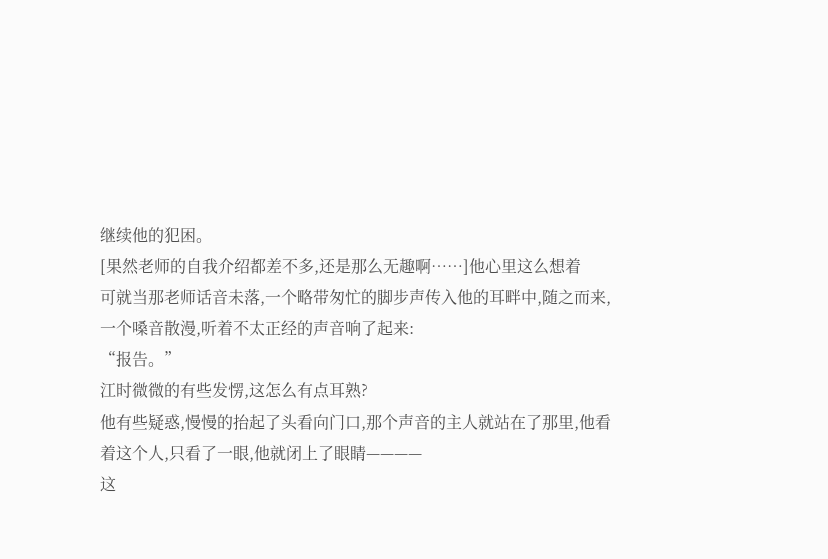继续他的犯困。
[果然老师的自我介绍都差不多,还是那么无趣啊……]他心里这么想着
可就当那老师话音未落,一个略带匆忙的脚步声传入他的耳畔中,随之而来,一个嗓音散漫,听着不太正经的声音响了起来:
“报告。”
江时微微的有些发愣,这怎么有点耳熟?
他有些疑惑,慢慢的抬起了头看向门口,那个声音的主人就站在了那里,他看着这个人,只看了一眼,他就闭上了眼睛————
这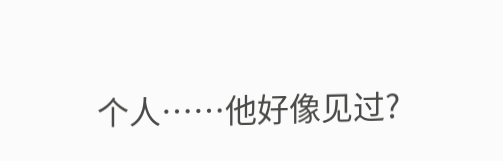个人……他好像见过?